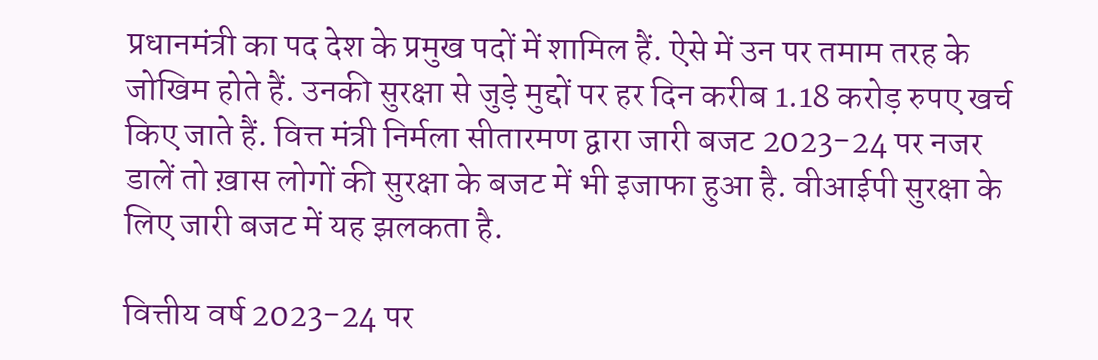प्रधानमंत्री का पद देश के प्रमुख पदों में शामिल हैं. ऐसे में उन पर तमाम तरह के जोखिम होते हैं. उनकी सुरक्षा से जुड़े मुद्दों पर हर दिन करीब 1.18 करोड़ रुपए खर्च किए जाते हैं. वित्त मंत्री निर्मला सीतारमण द्वारा जारी बजट 2023-24 पर नजर डालें तो ख़ास लोगों की सुरक्षा के बजट में भी इजाफा हुआ है. वीआईपी सुरक्षा के लिए जारी बजट में यह झलकता है.

वित्तीय वर्ष 2023-24 पर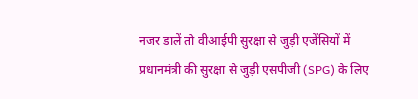नजर डालें तो वीआईपी सुरक्षा से जुड़ी एजेंसियों में प्रधानमंत्री की सुरक्षा से जुड़ी एसपीजी (SPG) के लिए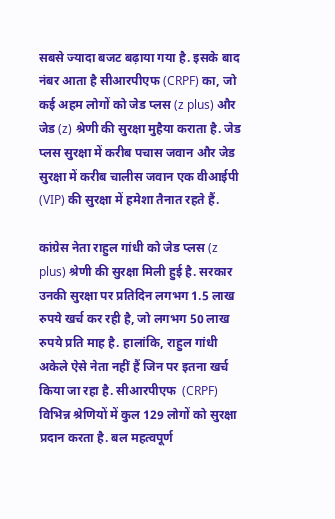सबसे ज्यादा बजट बढ़ाया गया है. इसके बाद नंबर आता है सीआरपीएफ (CRPF) का, जो कई अहम लोगों को जेड प्लस (z plus) और जेड (z) श्रेणी की सुरक्षा मुहैया कराता है. जेड प्लस सुरक्षा में करीब पचास जवान और जेड सुरक्षा में करीब चालीस जवान एक वीआईपी (VIP) की सुरक्षा में हमेशा तैनात रहते हैं.

कांग्रेस नेता राहुल गांधी को जेड प्लस (z plus) श्रेणी की सुरक्षा मिली हुई है. सरकार उनकी सुरक्षा पर प्रतिदिन लगभग 1.5 लाख रुपये खर्च कर रही है, जो लगभग 50 लाख रुपये प्रति माह है. हालांकि, राहुल गांधी अकेले ऐसे नेता नहीं हैं जिन पर इतना खर्च किया जा रहा है. सीआरपीएफ  (CRPF) विभिन्न श्रेणियों में कुल 129 लोगों को सुरक्षा प्रदान करता है. बल महत्वपूर्ण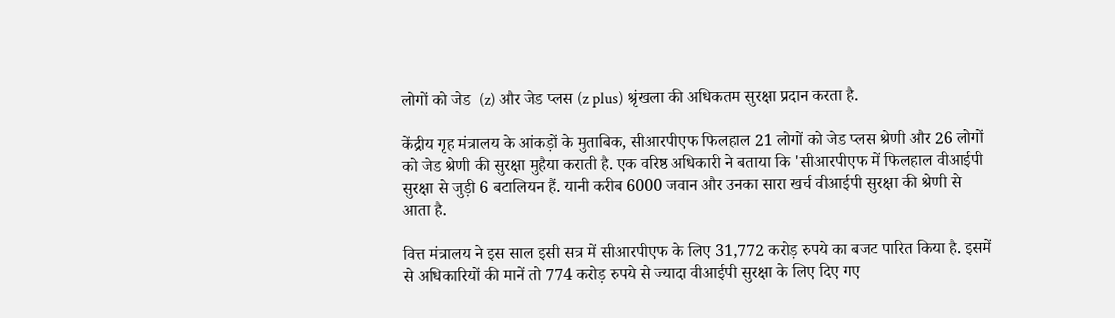लोगों को जेड  (z) और जेड प्लस (z plus) श्रृंखला की अधिकतम सुरक्षा प्रदान करता है.

केंद्रीय गृह मंत्रालय के आंकड़ों के मुताबिक, सीआरपीएफ फिलहाल 21 लोगों को जेड प्लस श्रेणी और 26 लोगों को जेड श्रेणी की सुरक्षा मुहैया कराती है. एक वरिष्ठ अधिकारी ने बताया कि 'सीआरपीएफ में फिलहाल वीआईपी सुरक्षा से जुड़ी 6 बटालियन हैं. यानी करीब 6000 जवान और उनका सारा खर्च वीआईपी सुरक्षा की श्रेणी से आता है.

वित्त मंत्रालय ने इस साल इसी सत्र में सीआरपीएफ के लिए 31,772 करोड़ रुपये का बजट पारित किया है. इसमें से अधिकारियों की मानें तो 774 करोड़ रुपये से ज्यादा वीआईपी सुरक्षा के लिए दिए गए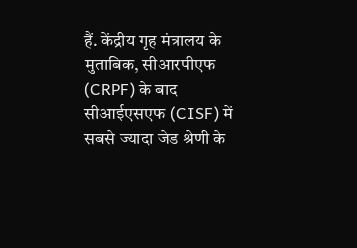हैं. केंद्रीय गृह मंत्रालय के मुताबिक, सीआरपीएफ (CRPF) के बाद सीआईएसएफ (CISF) में सबसे ज्यादा जेड श्रेणी के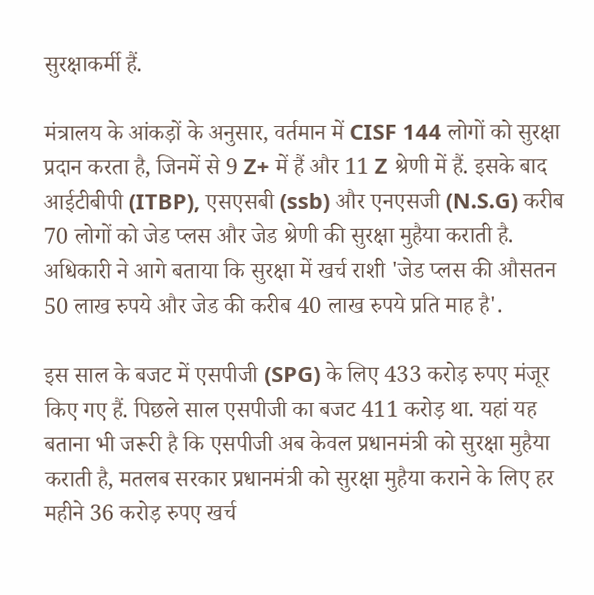सुरक्षाकर्मी हैं.

मंत्रालय के आंकड़ों के अनुसार, वर्तमान में CISF 144 लोगों को सुरक्षा प्रदान करता है, जिनमें से 9 Z+ में हैं और 11 Z श्रेणी में हैं. इसके बाद आईटीबीपी (ITBP), एसएसबी (ssb) और एनएसजी (N.S.G) करीब 70 लोगों को जेड प्लस और जेड श्रेणी की सुरक्षा मुहैया कराती है. अधिकारी ने आगे बताया कि सुरक्षा में खर्च राशी 'जेड प्लस की औसतन 50 लाख रुपये और जेड की करीब 40 लाख रुपये प्रति माह है'.

इस साल के बजट में एसपीजी (SPG) के लिए 433 करोड़ रुपए मंजूर किए गए हैं. पिछले साल एसपीजी का बजट 411 करोड़ था. यहां यह बताना भी जरूरी है कि एसपीजी अब केवल प्रधानमंत्री को सुरक्षा मुहैया कराती है, मतलब सरकार प्रधानमंत्री को सुरक्षा मुहैया कराने के लिए हर महीने 36 करोड़ रुपए खर्च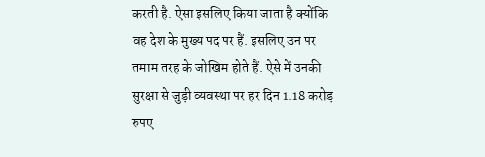करती है. ऐसा इसलिए किया जाता है क्योंकि वह देश के मुख्य पद पर हैं. इसलिए उन पर तमाम तरह के जोखिम होते हैं. ऐसे में उनकी सुरक्षा से जुड़ी व्यवस्था पर हर दिन 1.18 करोड़ रुपए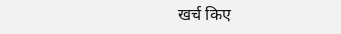खर्च किए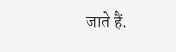जाते हैं.